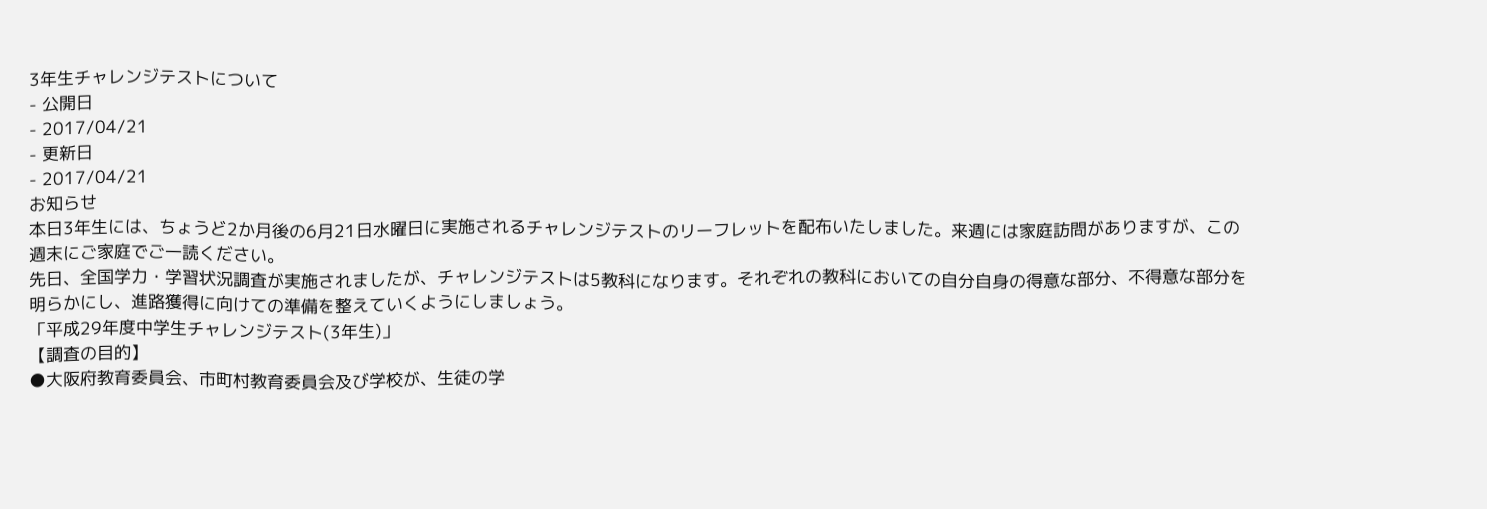3年生チャレンジテストについて
- 公開日
- 2017/04/21
- 更新日
- 2017/04/21
お知らせ
本日3年生には、ちょうど2か月後の6月21日水曜日に実施されるチャレンジテストのリーフレットを配布いたしました。来週には家庭訪問がありますが、この週末にご家庭でご一読ください。
先日、全国学力・学習状況調査が実施されましたが、チャレンジテストは5教科になります。それぞれの教科においての自分自身の得意な部分、不得意な部分を明らかにし、進路獲得に向けての準備を整えていくようにしましょう。
「平成29年度中学生チャレンジテスト(3年生)」
【調査の目的】
●大阪府教育委員会、市町村教育委員会及び学校が、生徒の学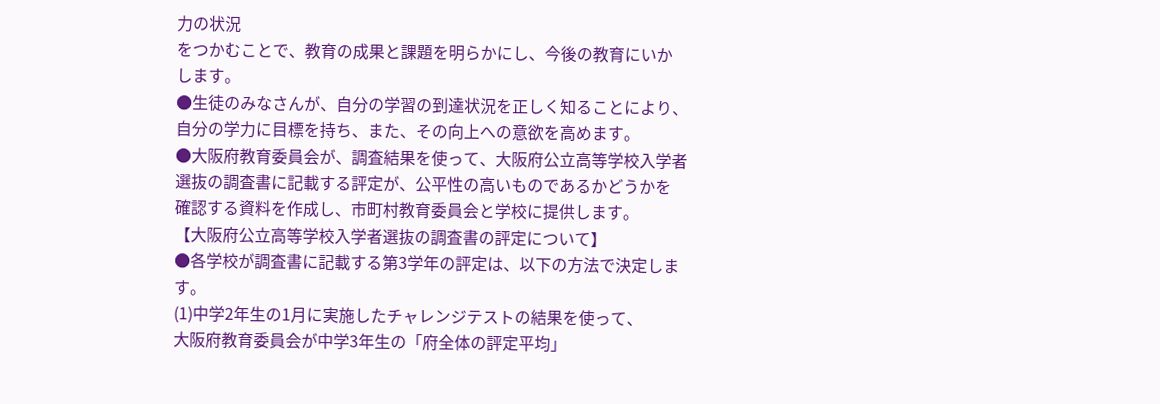力の状況
をつかむことで、教育の成果と課題を明らかにし、今後の教育にいか
します。
●生徒のみなさんが、自分の学習の到達状況を正しく知ることにより、
自分の学力に目標を持ち、また、その向上への意欲を高めます。
●大阪府教育委員会が、調査結果を使って、大阪府公立高等学校入学者
選抜の調査書に記載する評定が、公平性の高いものであるかどうかを
確認する資料を作成し、市町村教育委員会と学校に提供します。
【大阪府公立高等学校入学者選抜の調査書の評定について】
●各学校が調査書に記載する第3学年の評定は、以下の方法で決定しま
す。
(1)中学2年生の1月に実施したチャレンジテストの結果を使って、
大阪府教育委員会が中学3年生の「府全体の評定平均」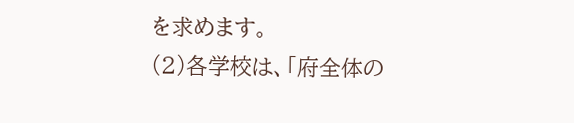を求めます。
(2)各学校は、「府全体の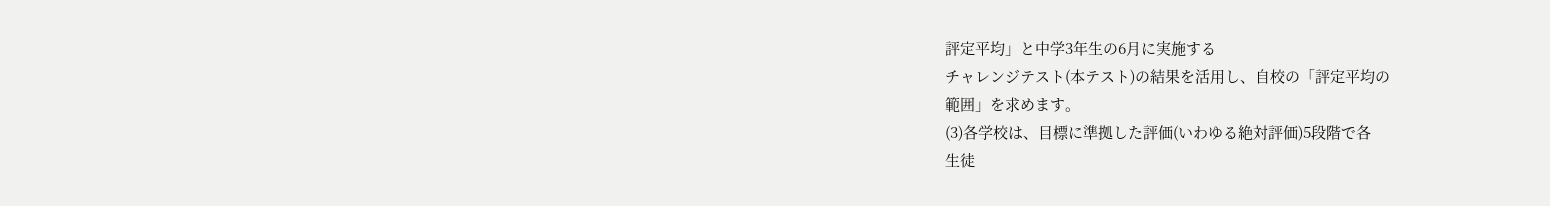評定平均」と中学3年生の6月に実施する
チャレンジテスト(本テスト)の結果を活用し、自校の「評定平均の
範囲」を求めます。
(3)各学校は、目標に準拠した評価(いわゆる絶対評価)5段階で各
生徒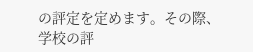の評定を定めます。その際、学校の評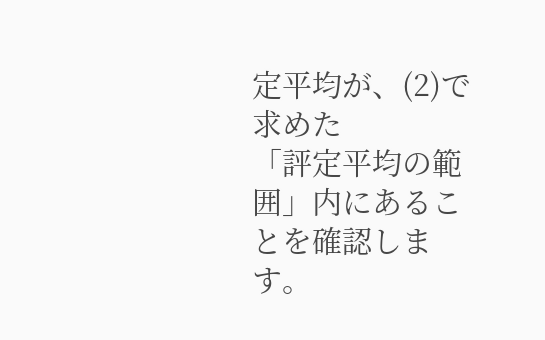定平均が、(2)で求めた
「評定平均の範囲」内にあることを確認します。